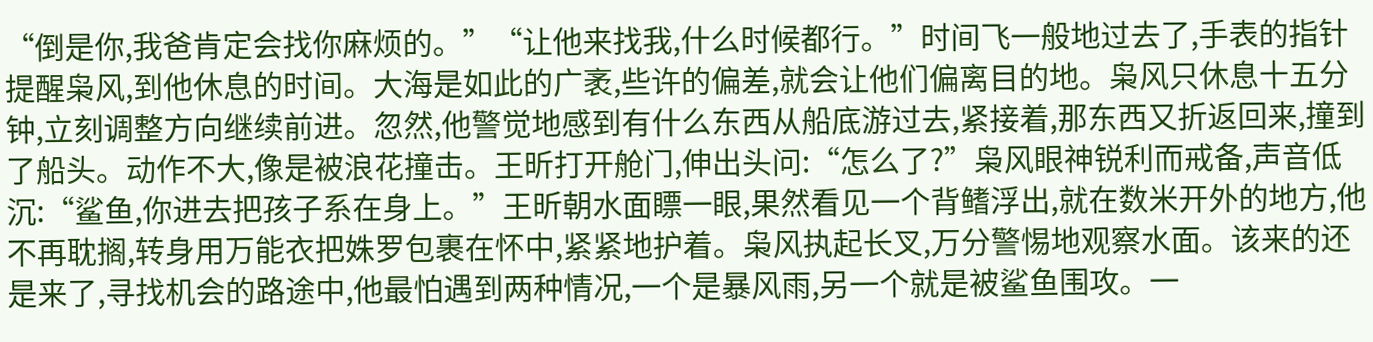“倒是你,我爸肯定会找你麻烦的。”“让他来找我,什么时候都行。”时间飞一般地过去了,手表的指针提醒枭风,到他休息的时间。大海是如此的广袤,些许的偏差,就会让他们偏离目的地。枭风只休息十五分钟,立刻调整方向继续前进。忽然,他警觉地感到有什么东西从船底游过去,紧接着,那东西又折返回来,撞到了船头。动作不大,像是被浪花撞击。王昕打开舱门,伸出头问:“怎么了?”枭风眼神锐利而戒备,声音低沉:“鲨鱼,你进去把孩子系在身上。”王昕朝水面瞟一眼,果然看见一个背鳍浮出,就在数米开外的地方,他不再耽搁,转身用万能衣把姝罗包裹在怀中,紧紧地护着。枭风执起长叉,万分警惕地观察水面。该来的还是来了,寻找机会的路途中,他最怕遇到两种情况,一个是暴风雨,另一个就是被鲨鱼围攻。一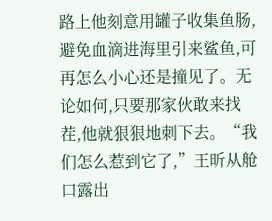路上他刻意用罐子收集鱼肠,避免血滴进海里引来鲨鱼,可再怎么小心还是撞见了。无论如何,只要那家伙敢来找茬,他就狠狠地刺下去。“我们怎么惹到它了,”王昕从舱口露出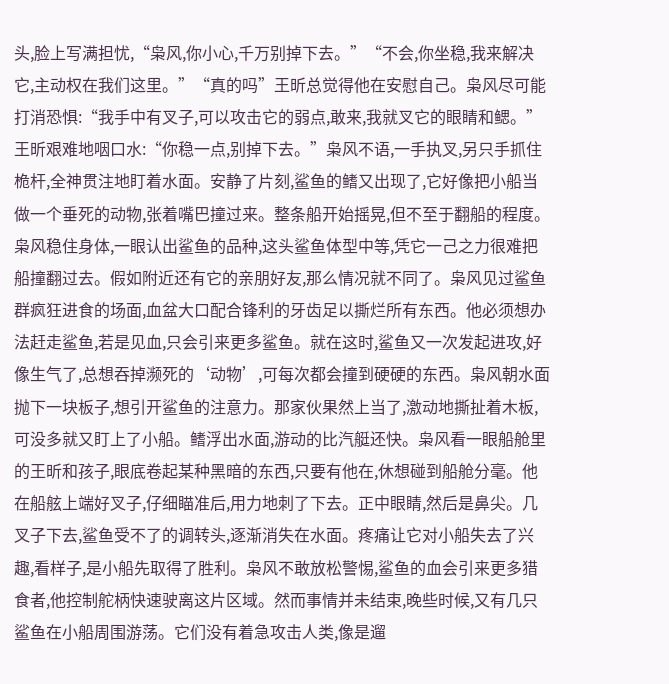头,脸上写满担忧,“枭风,你小心,千万别掉下去。”“不会,你坐稳,我来解决它,主动权在我们这里。”“真的吗”王昕总觉得他在安慰自己。枭风尽可能打消恐惧:“我手中有叉子,可以攻击它的弱点,敢来,我就叉它的眼睛和鳃。”王昕艰难地咽口水:“你稳一点,别掉下去。”枭风不语,一手执叉,另只手抓住桅杆,全神贯注地盯着水面。安静了片刻,鲨鱼的鳍又出现了,它好像把小船当做一个垂死的动物,张着嘴巴撞过来。整条船开始摇晃,但不至于翻船的程度。枭风稳住身体,一眼认出鲨鱼的品种,这头鲨鱼体型中等,凭它一己之力很难把船撞翻过去。假如附近还有它的亲朋好友,那么情况就不同了。枭风见过鲨鱼群疯狂进食的场面,血盆大口配合锋利的牙齿足以撕烂所有东西。他必须想办法赶走鲨鱼,若是见血,只会引来更多鲨鱼。就在这时,鲨鱼又一次发起进攻,好像生气了,总想吞掉濒死的‘动物’,可每次都会撞到硬硬的东西。枭风朝水面抛下一块板子,想引开鲨鱼的注意力。那家伙果然上当了,激动地撕扯着木板,可没多就又盯上了小船。鳍浮出水面,游动的比汽艇还快。枭风看一眼船舱里的王昕和孩子,眼底卷起某种黑暗的东西,只要有他在,休想碰到船舱分毫。他在船舷上端好叉子,仔细瞄准后,用力地刺了下去。正中眼睛,然后是鼻尖。几叉子下去,鲨鱼受不了的调转头,逐渐消失在水面。疼痛让它对小船失去了兴趣,看样子,是小船先取得了胜利。枭风不敢放松警惕,鲨鱼的血会引来更多猎食者,他控制舵柄快速驶离这片区域。然而事情并未结束,晚些时候,又有几只鲨鱼在小船周围游荡。它们没有着急攻击人类,像是遛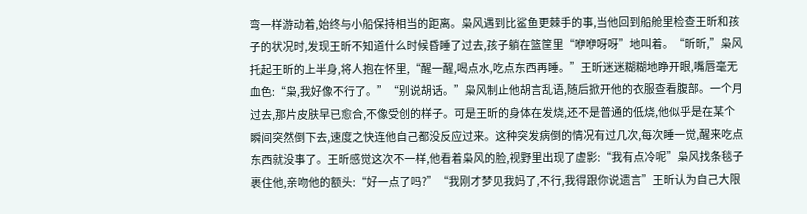弯一样游动着,始终与小船保持相当的距离。枭风遇到比鲨鱼更棘手的事,当他回到船舱里检查王昕和孩子的状况时,发现王昕不知道什么时候昏睡了过去,孩子躺在篮筐里“咿咿呀呀”地叫着。“昕昕,”枭风托起王昕的上半身,将人抱在怀里,“醒一醒,喝点水,吃点东西再睡。”王昕迷迷糊糊地睁开眼,嘴唇毫无血色:“枭,我好像不行了。”“别说胡话。”枭风制止他胡言乱语,随后掀开他的衣服查看腹部。一个月过去,那片皮肤早已愈合,不像受创的样子。可是王昕的身体在发烧,还不是普通的低烧,他似乎是在某个瞬间突然倒下去,速度之快连他自己都没反应过来。这种突发病倒的情况有过几次,每次睡一觉,醒来吃点东西就没事了。王昕感觉这次不一样,他看着枭风的脸,视野里出现了虚影:“我有点冷呢”枭风找条毯子裹住他,亲吻他的额头:“好一点了吗?”“我刚才梦见我妈了,不行,我得跟你说遗言”王昕认为自己大限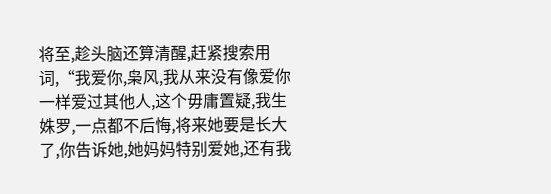将至,趁头脑还算清醒,赶紧搜索用词,“我爱你,枭风,我从来没有像爱你一样爱过其他人,这个毋庸置疑,我生姝罗,一点都不后悔,将来她要是长大了,你告诉她,她妈妈特别爱她,还有我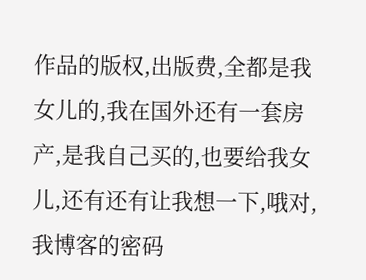作品的版权,出版费,全都是我女儿的,我在国外还有一套房产,是我自己买的,也要给我女儿,还有还有让我想一下,哦对,我博客的密码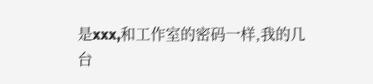是xxx,和工作室的密码一样,我的几台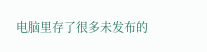电脑里存了很多未发布的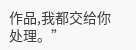作品,我都交给你处理。”